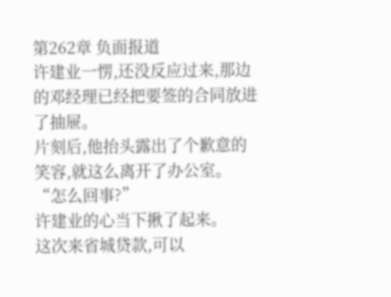第262章 负面报道
许建业一愣,还没反应过来,那边的邓经理已经把要签的合同放进了抽屉。
片刻后,他抬头露出了个歉意的笑容,就这么离开了办公室。
“怎么回事?”
许建业的心当下揪了起来。
这次来省城贷款,可以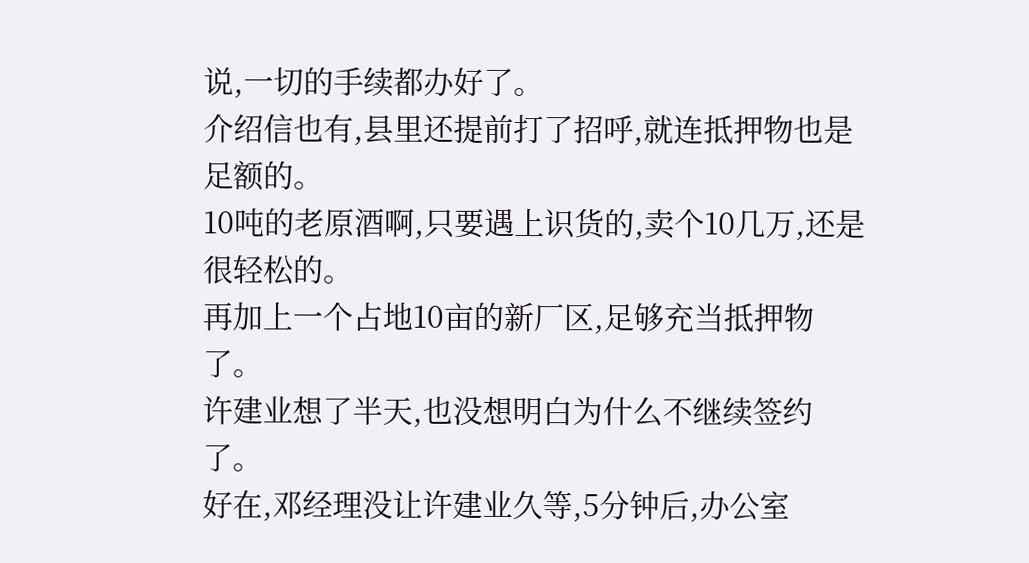说,一切的手续都办好了。
介绍信也有,县里还提前打了招呼,就连抵押物也是足额的。
10吨的老原酒啊,只要遇上识货的,卖个10几万,还是很轻松的。
再加上一个占地10亩的新厂区,足够充当抵押物了。
许建业想了半天,也没想明白为什么不继续签约了。
好在,邓经理没让许建业久等,5分钟后,办公室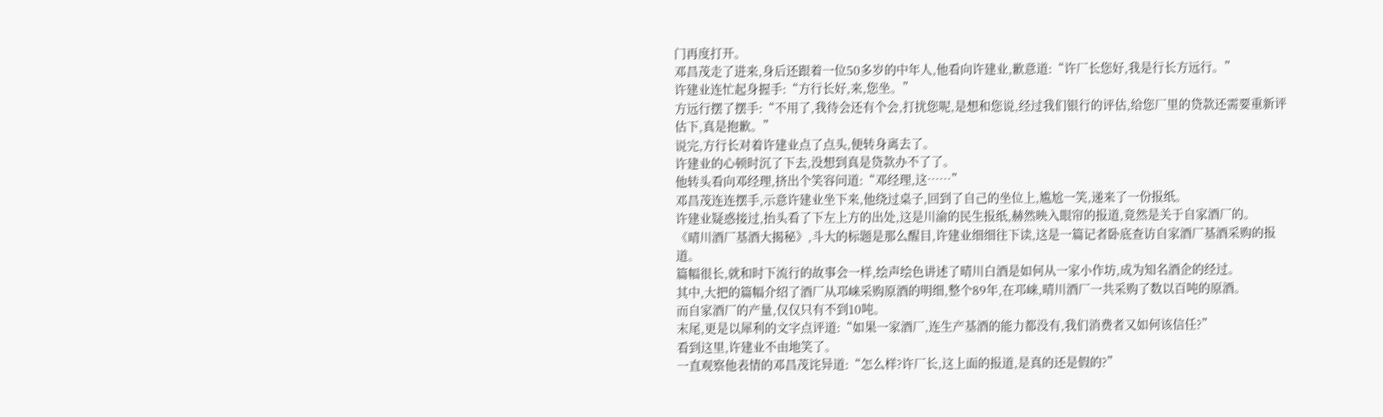门再度打开。
邓昌茂走了进来,身后还跟着一位50多岁的中年人,他看向许建业,歉意道:“许厂长您好,我是行长方远行。”
许建业连忙起身握手:“方行长好,来,您坐。”
方远行摆了摆手:“不用了,我待会还有个会,打扰您呢,是想和您说,经过我们银行的评估,给您厂里的贷款还需要重新评估下,真是抱歉。”
说完,方行长对着许建业点了点头,便转身离去了。
许建业的心顿时沉了下去,没想到真是贷款办不了了。
他转头看向邓经理,挤出个笑容问道:“邓经理,这……”
邓昌茂连连摆手,示意许建业坐下来,他绕过桌子,回到了自己的坐位上,尴尬一笑,递来了一份报纸。
许建业疑惑接过,抬头看了下左上方的出处,这是川渝的民生报纸,赫然映入眼帘的报道,竟然是关于自家酒厂的。
《晴川酒厂基酒大揭秘》,斗大的标题是那么醒目,许建业细细往下读,这是一篇记者卧底查访自家酒厂基酒采购的报道。
篇幅很长,就和时下流行的故事会一样,绘声绘色讲述了晴川白酒是如何从一家小作坊,成为知名酒企的经过。
其中,大把的篇幅介绍了酒厂从邛崃采购原酒的明细,整个89年,在邛崃,晴川酒厂一共采购了数以百吨的原酒。
而自家酒厂的产量,仅仅只有不到10吨。
末尾,更是以犀利的文字点评道:“如果一家酒厂,连生产基酒的能力都没有,我们消费者又如何该信任?”
看到这里,许建业不由地笑了。
一直观察他表情的邓昌茂诧异道:“怎么样?许厂长,这上面的报道,是真的还是假的?”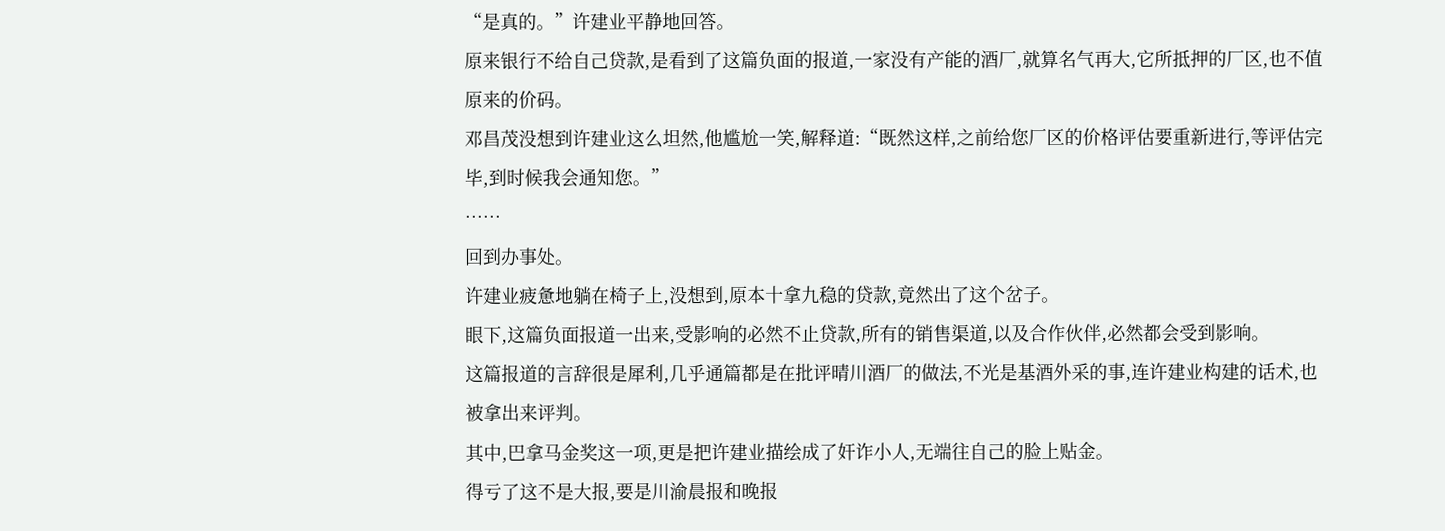“是真的。”许建业平静地回答。
原来银行不给自己贷款,是看到了这篇负面的报道,一家没有产能的酒厂,就算名气再大,它所抵押的厂区,也不值原来的价码。
邓昌茂没想到许建业这么坦然,他尴尬一笑,解释道:“既然这样,之前给您厂区的价格评估要重新进行,等评估完毕,到时候我会通知您。”
……
回到办事处。
许建业疲惫地躺在椅子上,没想到,原本十拿九稳的贷款,竟然出了这个岔子。
眼下,这篇负面报道一出来,受影响的必然不止贷款,所有的销售渠道,以及合作伙伴,必然都会受到影响。
这篇报道的言辞很是犀利,几乎通篇都是在批评晴川酒厂的做法,不光是基酒外采的事,连许建业构建的话术,也被拿出来评判。
其中,巴拿马金奖这一项,更是把许建业描绘成了奸诈小人,无端往自己的脸上贴金。
得亏了这不是大报,要是川渝晨报和晚报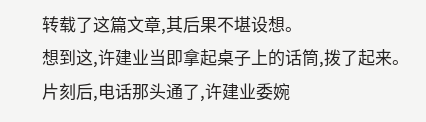转载了这篇文章,其后果不堪设想。
想到这,许建业当即拿起桌子上的话筒,拨了起来。
片刻后,电话那头通了,许建业委婉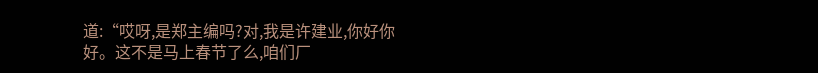道:“哎呀,是郑主编吗?对,我是许建业,你好你好。这不是马上春节了么,咱们厂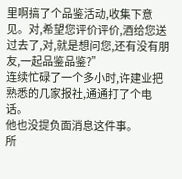里啊搞了个品鉴活动,收集下意见。对,希望您评价评价,酒给您送过去了,对,就是想问您,还有没有朋友,一起品鉴品鉴?”
连续忙碌了一个多小时,许建业把熟悉的几家报社,通通打了个电话。
他也没提负面消息这件事。
所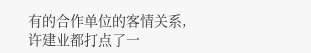有的合作单位的客情关系,许建业都打点了一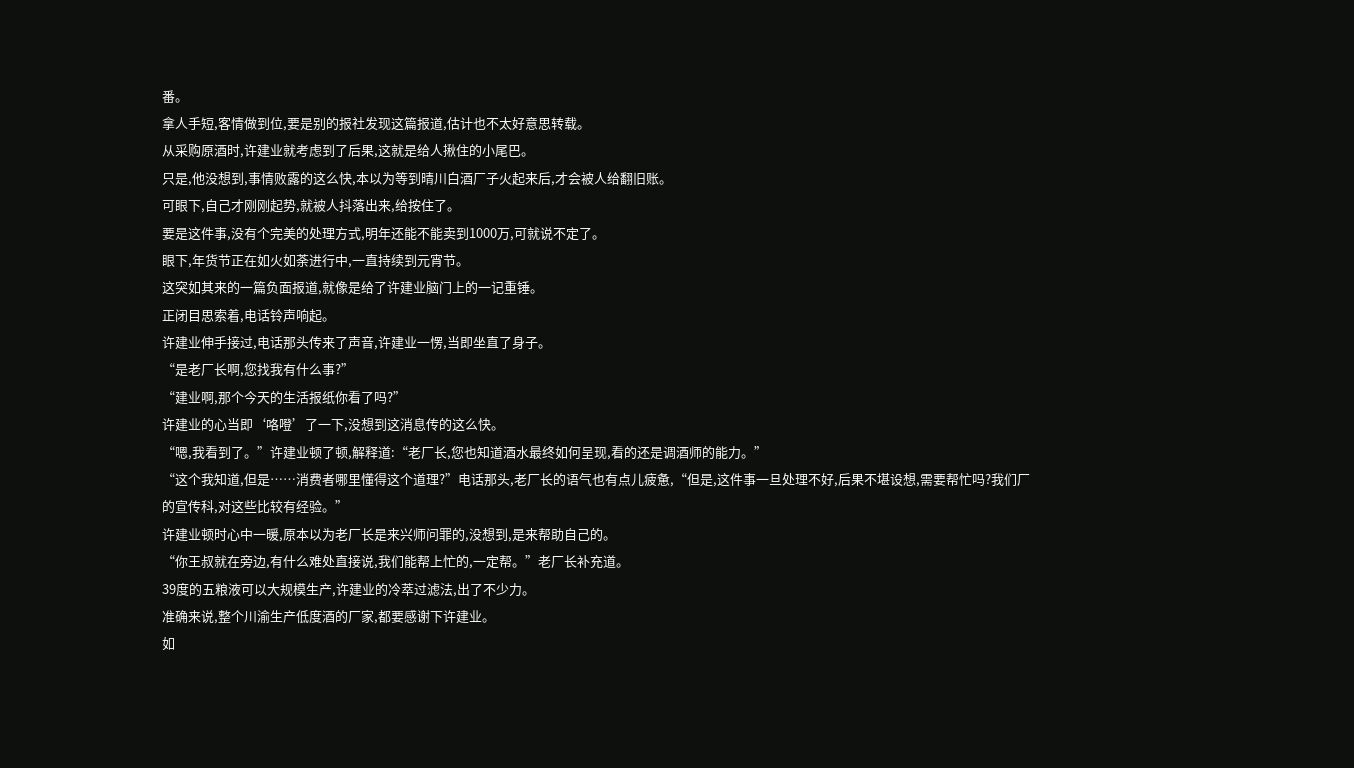番。
拿人手短,客情做到位,要是别的报社发现这篇报道,估计也不太好意思转载。
从采购原酒时,许建业就考虑到了后果,这就是给人揪住的小尾巴。
只是,他没想到,事情败露的这么快,本以为等到晴川白酒厂子火起来后,才会被人给翻旧账。
可眼下,自己才刚刚起势,就被人抖落出来,给按住了。
要是这件事,没有个完美的处理方式,明年还能不能卖到1000万,可就说不定了。
眼下,年货节正在如火如荼进行中,一直持续到元宵节。
这突如其来的一篇负面报道,就像是给了许建业脑门上的一记重锤。
正闭目思索着,电话铃声响起。
许建业伸手接过,电话那头传来了声音,许建业一愣,当即坐直了身子。
“是老厂长啊,您找我有什么事?”
“建业啊,那个今天的生活报纸你看了吗?”
许建业的心当即‘咯噔’了一下,没想到这消息传的这么快。
“嗯,我看到了。”许建业顿了顿,解释道:“老厂长,您也知道酒水最终如何呈现,看的还是调酒师的能力。”
“这个我知道,但是……消费者哪里懂得这个道理?”电话那头,老厂长的语气也有点儿疲惫,“但是,这件事一旦处理不好,后果不堪设想,需要帮忙吗?我们厂的宣传科,对这些比较有经验。”
许建业顿时心中一暖,原本以为老厂长是来兴师问罪的,没想到,是来帮助自己的。
“你王叔就在旁边,有什么难处直接说,我们能帮上忙的,一定帮。”老厂长补充道。
39度的五粮液可以大规模生产,许建业的冷萃过滤法,出了不少力。
准确来说,整个川渝生产低度酒的厂家,都要感谢下许建业。
如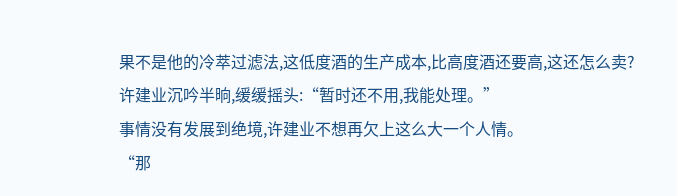果不是他的冷萃过滤法,这低度酒的生产成本,比高度酒还要高,这还怎么卖?
许建业沉吟半晌,缓缓摇头:“暂时还不用,我能处理。”
事情没有发展到绝境,许建业不想再欠上这么大一个人情。
“那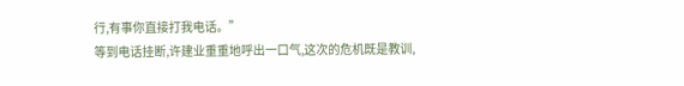行,有事你直接打我电话。”
等到电话挂断,许建业重重地呼出一口气,这次的危机既是教训,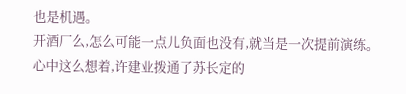也是机遇。
开酒厂么,怎么可能一点儿负面也没有,就当是一次提前演练。
心中这么想着,许建业拨通了苏长定的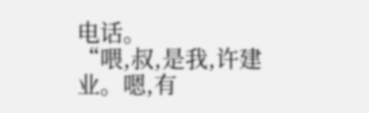电话。
“喂,叔,是我,许建业。嗯,有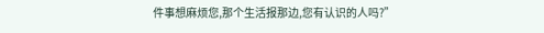件事想麻烦您,那个生活报那边,您有认识的人吗?”